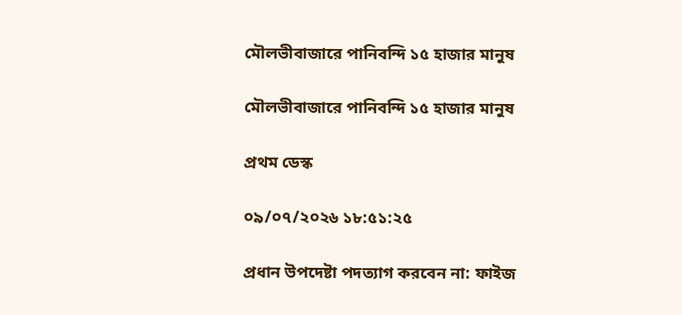মৌলভীবাজারে পানিবন্দি ১৫ হাজার মানুষ

মৌলভীবাজারে পানিবন্দি ১৫ হাজার মানুষ

প্রথম ডেস্ক

০৯/০৭/২০২৬ ১৮:৫১:২৫

প্রধান উপদেষ্টা পদত্যাগ করবেন না: ফাইজ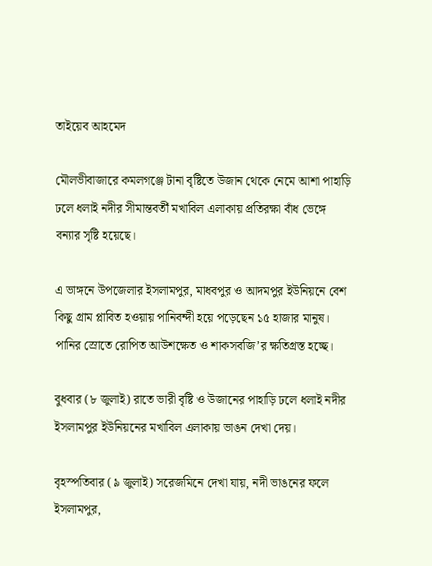তাইয়েব আহমেদ

মৌলভীবাজারে কমলগঞ্জে টানা বৃষ্টিতে উজান থেকে নেমে আশা পাহাড়ি ঢলে ধলাই নদীর সীমান্তবর্তী মখাবিল এলাকায় প্রতিরক্ষা বাঁধ ভেঙ্গে বন্যার সৃষ্টি হয়েছে।

এ ভাঙ্গনে উপজেলার ইসলামপুর, মাধবপুর ও আদমপুর ইউনিয়নে বেশ কিছু গ্রাম প্লাবিত হওয়ায় পানিবন্দী হয়ে পড়েছেন ১৫ হাজার মানুষ। পানির স্রোতে রোপিত আউশক্ষেত ও শাকসবজি’র ক্ষতিগ্রস্ত হচ্ছে।

বুধবার (৮ জুলাই) রাতে ভারী বৃষ্টি ও উজানের পাহাড়ি ঢলে ধলাই নদীর ইসলামপুর ইউনিয়নের মখাবিল এলাকায় ভাঙন দেখা দেয়।

বৃহস্পতিবার (৯ জুলাই) সরেজমিনে দেখা যায়, নদী ভাঙনের ফলে ইসলামপুর,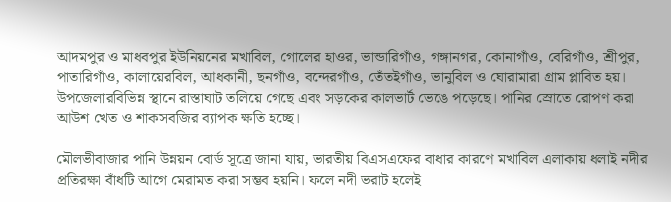আদমপুর ও মাধবপুর ইউনিয়নের মখাবিল, গোলের হাওর, ভান্ডারিগাঁও, গঙ্গানগর, কোনাগাঁও, বেরিগাঁও, শ্রীপুর, পাতারিগাঁও, কালায়েরবিল, আধকানী, ছনগাঁও, বন্দেরগাঁও, তেঁতইগাঁও, ভানুবিল ও ঘোরামারা গ্রাম প্লাবিত হয়। উপজেলারবিভিন্ন স্থানে রাস্তাঘাট তলিয়ে গেছে এবং সড়কের কালভার্ট ভেঙে পড়েছে। পানির স্রোতে রোপণ করা আউশ খেত ও শাকসবজির ব্যাপক ক্ষতি হচ্ছে।

মৌলভীবাজার পানি উন্নয়ন বোর্ড সূত্রে জানা যায়, ভারতীয় বিএসএফের বাধার কারণে মখাবিল এলাকায় ধলাই নদীর প্রতিরক্ষা বাঁধটি আগে মেরামত করা সম্ভব হয়নি। ফলে নদী ভরাট হলেই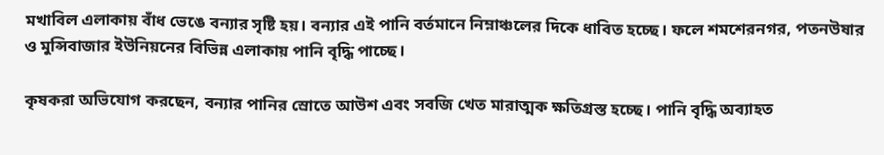মখাবিল এলাকায় বাঁধ ভেঙে বন্যার সৃষ্টি হয়। বন্যার এই পানি বর্তমানে নিম্নাঞ্চলের দিকে ধাবিত হচ্ছে। ফলে শমশেরনগর, পতনউষার ও মুন্সিবাজার ইউনিয়নের বিভিন্ন এলাকায় পানি বৃদ্ধি পাচ্ছে।

কৃষকরা অভিযোগ করছেন, বন্যার পানির স্রোতে আউশ এবং সবজি খেত মারাত্মক ক্ষতিগ্রস্ত হচ্ছে। পানি বৃদ্ধি অব্যাহত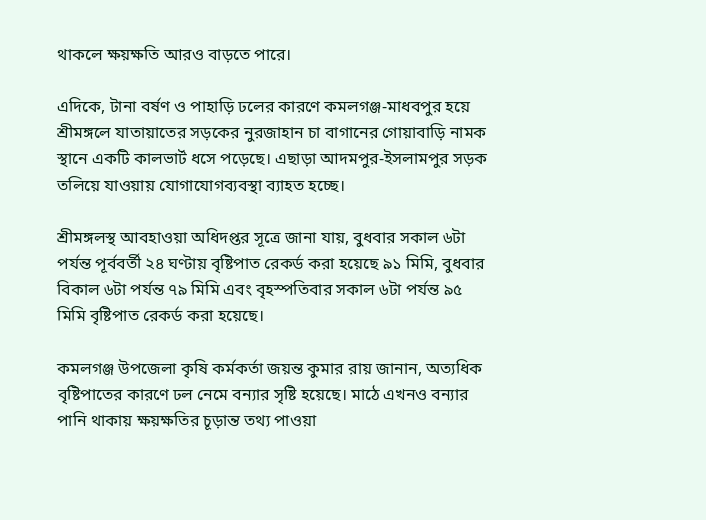থাকলে ক্ষয়ক্ষতি আরও বাড়তে পারে।

এদিকে, টানা বর্ষণ ও পাহাড়ি ঢলের কারণে কমলগঞ্জ-মাধবপুর হয়ে শ্রীমঙ্গলে যাতায়াতের সড়কের নুরজাহান চা বাগানের গোয়াবাড়ি নামক স্থানে একটি কালভার্ট ধসে পড়েছে। এছাড়া আদমপুর-ইসলামপুর সড়ক তলিয়ে যাওয়ায় যোগাযোগব্যবস্থা ব্যাহত হচ্ছে।

শ্রীমঙ্গলস্থ আবহাওয়া অধিদপ্তর সূত্রে জানা যায়, বুধবার সকাল ৬টা পর্যন্ত পূর্ববর্তী ২৪ ঘণ্টায় বৃষ্টিপাত রেকর্ড করা হয়েছে ৯১ মিমি, বুধবার বিকাল ৬টা পর্যন্ত ৭৯ মিমি এবং বৃহস্পতিবার সকাল ৬টা পর্যন্ত ৯৫ মিমি বৃষ্টিপাত রেকর্ড করা হয়েছে।

কমলগঞ্জ উপজেলা কৃষি কর্মকর্তা জয়ন্ত কুমার রায় জানান, অত্যধিক বৃষ্টিপাতের কারণে ঢল নেমে বন্যার সৃষ্টি হয়েছে। মাঠে এখনও বন্যার পানি থাকায় ক্ষয়ক্ষতির চূড়ান্ত তথ্য পাওয়া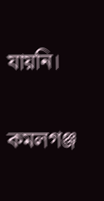যায়নি।

কমলগঞ্জ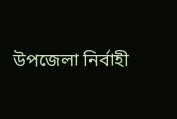উপজেলা নির্বাহী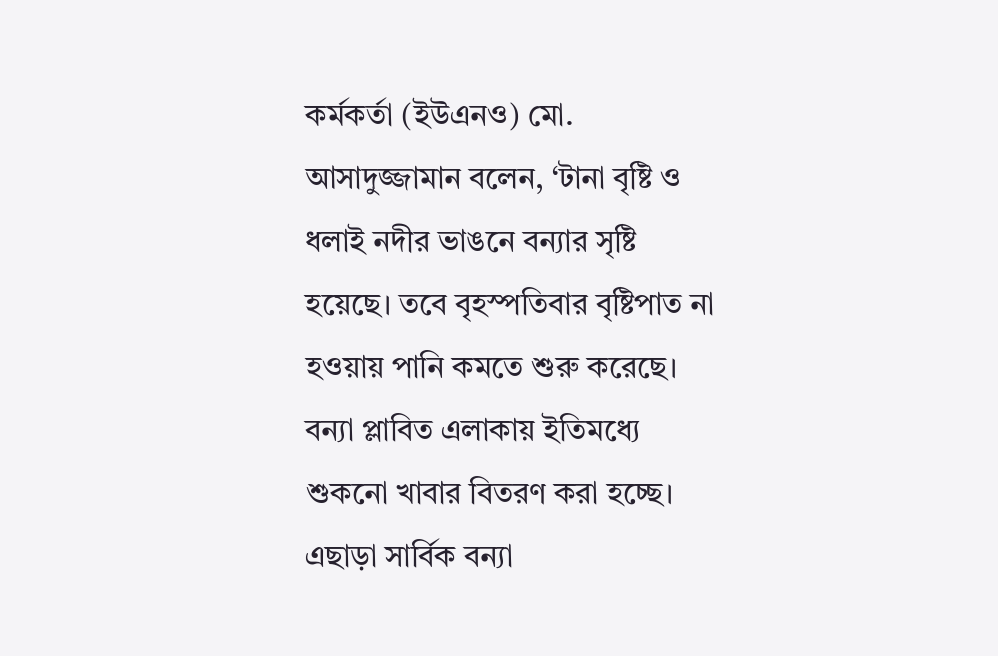কর্মকর্তা (ইউএনও) মো. আসাদুজ্জামান বলেন, ‘টানা বৃষ্টি ও ধলাই নদীর ভাঙনে বন্যার সৃষ্টি হয়েছে। তবে বৃহস্পতিবার বৃষ্টিপাত না হওয়ায় পানি কমতে শুরু করেছে। বন্যা প্লাবিত এলাকায় ইতিমধ্যে শুকনো খাবার বিতরণ করা হচ্ছে। এছাড়া সার্বিক বন্যা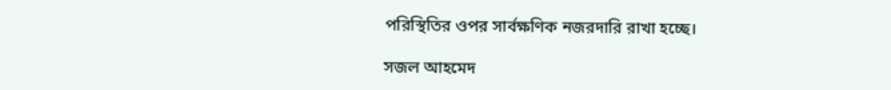পরিস্থিতির ওপর সার্বক্ষণিক নজরদারি রাখা হচ্ছে।

সজল আহমেদ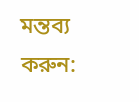মন্তব্য করুন: